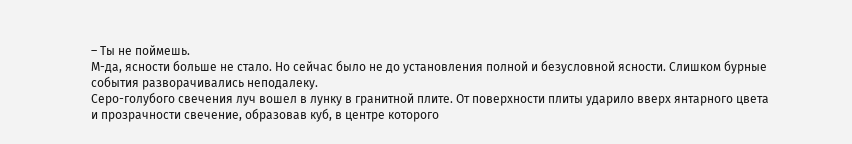– Ты не поймешь.
М-да, ясности больше не стало. Но сейчас было не до установления полной и безусловной ясности. Слишком бурные события разворачивались неподалеку.
Серо-голубого свечения луч вошел в лунку в гранитной плите. От поверхности плиты ударило вверх янтарного цвета и прозрачности свечение, образовав куб, в центре которого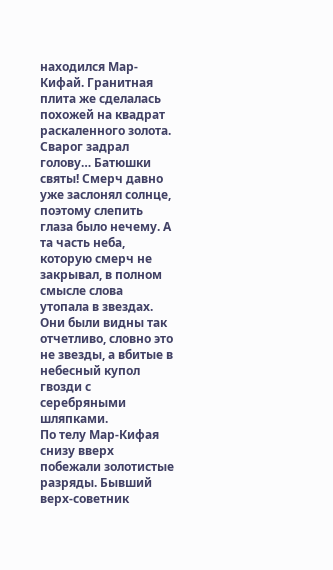находился Мар-Кифай. Гранитная плита же сделалась похожей на квадрат раскаленного золота.
Сварог задрал голову… Батюшки святы! Смерч давно уже заслонял солнце, поэтому слепить глаза было нечему. А та часть неба, которую смерч не закрывал, в полном смысле слова утопала в звездах. Они были видны так отчетливо, словно это не звезды, а вбитые в небесный купол гвозди с серебряными шляпками.
По телу Мар-Кифая снизу вверх побежали золотистые разряды. Бывший верх-советник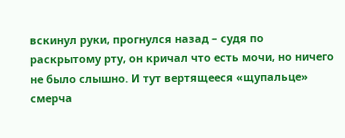вскинул руки, прогнулся назад – судя по раскрытому рту, он кричал что есть мочи, но ничего не было слышно. И тут вертящееся «щупальце» смерча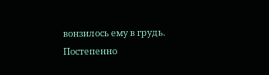вонзилось ему в грудь.
Постепенно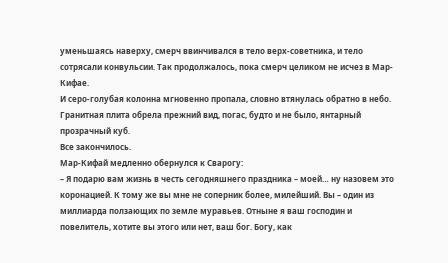уменьшаясь наверху, смерч ввинчивался в тело верх-советника, и тело сотрясали конвульсии. Так продолжалось, пока смерч целиком не исчез в Мар-Кифае.
И серо-голубая колонна мгновенно пропала, словно втянулась обратно в небо. Гранитная плита обрела прежний вид, погас, будто и не было, янтарный прозрачный куб.
Все закончилось.
Мар-Кифай медленно обернулся к Сварогу:
– Я подарю вам жизнь в честь сегодняшнего праздника – моей… ну назовем это коронацией. К тому же вы мне не соперник более, милейший. Вы – один из миллиарда ползающих по земле муравьев. Отныне я ваш господин и повелитель, хотите вы этого или нет, ваш бог. Богу, как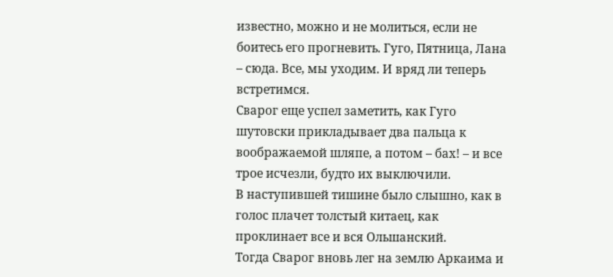известно, можно и не молиться, если не боитесь его прогневить. Гуго, Пятница, Лана – сюда. Все, мы уходим. И вряд ли теперь встретимся.
Сварог еще успел заметить, как Гуго шутовски прикладывает два пальца к воображаемой шляпе, а потом – бах! – и все трое исчезли, будто их выключили.
В наступившей тишине было слышно, как в голос плачет толстый китаец, как проклинает все и вся Ольшанский.
Тогда Сварог вновь лег на землю Аркаима и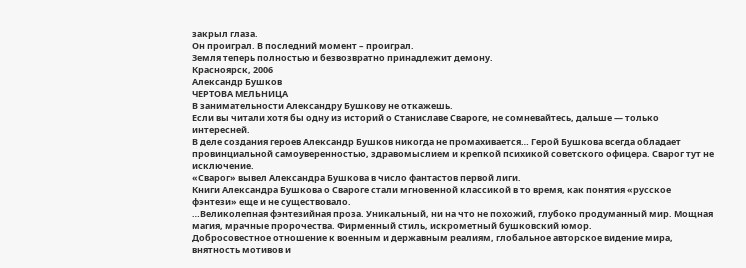закрыл глаза.
Он проиграл. В последний момент – проиграл.
Земля теперь полностью и безвозвратно принадлежит демону.
Красноярск, 2006
Александр Бушков
ЧЕРТОВА МЕЛЬНИЦА
В занимательности Александру Бушкову не откажешь.
Если вы читали хотя бы одну из историй о Станиславе Свароге, не сомневайтесь, дальше — только интересней.
В деле создания героев Александр Бушков никогда не промахивается… Герой Бушкова всегда обладает провинциальной самоуверенностью, здравомыслием и крепкой психикой советского офицера. Сварог тут не исключение.
«Сварог» вывел Александра Бушкова в число фантастов первой лиги.
Книги Александра Бушкова о Свароге стали мгновенной классикой в то время, как понятия «русское фэнтези» еще и не существовало.
…Великолепная фэнтезийная проза. Уникальный, ни на что не похожий, глубоко продуманный мир. Мощная магия, мрачные пророчества. Фирменный стиль, искрометный бушковский юмор.
Добросовестное отношение к военным и державным реалиям, глобальное авторское видение мира, внятность мотивов и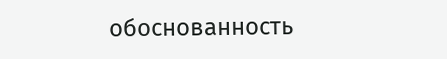обоснованность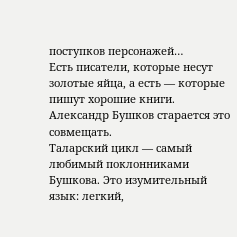поступков персонажей…
Есть писатели, которые несут золотые яйца, а есть — которые пишут хорошие книги. Александр Бушков старается это совмещать.
Таларский цикл — самый любимый поклонниками Бушкова. Это изумительный язык: легкий,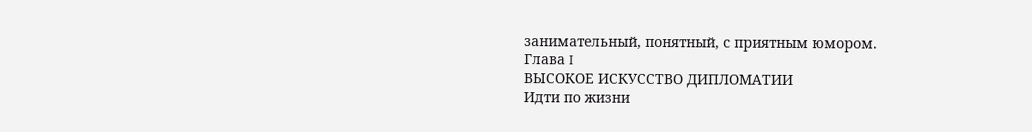занимательный, понятный, с приятным юмором.
Глава I
ВЫСОКОЕ ИСКУССТВО ДИПЛОМАТИИ
Идти по жизни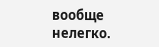вообще нелегко.